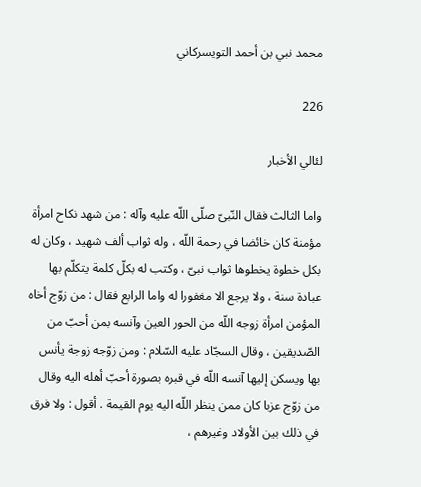محمد نبي بن أحمد التويسركاني

226

لئالي الأخبار

واما الثالث فقال النّبىّ صلّى اللّه عليه وآله : من شهد نكاح امرأة مؤمنة كان خائضا في رحمة اللّه ، وله ثواب ألف شهيد ، وكان له بكل خطوة يخطوها ثواب نبىّ ، وكتب له بكلّ كلمة يتكلّم بها عبادة سنة ، ولا يرجع الا مغفورا له واما الرابع فقال : من زوّج أخاه المؤمن امرأة زوجه اللّه من الحور العين وآنسه بمن أحبّ من الصّديقين ، وقال السجّاد عليه السّلام : ومن زوّجه زوجة يأنس بها ويسكن إليها آنسه اللّه في قبره بصورة أحبّ أهله اليه وقال من زوّج عزبا كان ممن ينظر اللّه اليه يوم القيمة . أقول : ولا فرق في ذلك بين الأولاد وغيرهم ،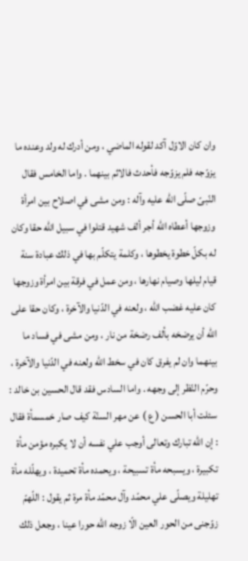وان كان الاوّل آكد لقوله الماضي ، ومن أدرك له ولد وعنده ما يزوّجه فلم يزوّجه فأحدث فالاثم بينهما . واما الخامس فقال النّبىّ صلّى اللّه عليه وآله : ومن مشى في اصلاح بين امرأة وزوجها أعطاه اللّه أجر ألف شهيد قتلوا في سبيل اللّه حقا وكان له بكلّ خطوة يخطوها ، وكلمة يتكلّم بها في ذلك عبادة سنة قيام ليلها وصيام نهارها ، ومن عمل في فرقة بين امرأة وزوجها كان عليه غضب اللّه ، ولعنه في الدّنيا والآخرة ، وكان حقا على اللّه أن يرضخه بألف رضخة من نار ، ومن مشى في فساد ما بينهما وان لم يفرق كان في سخط اللّه ولعنه في الدّنيا والآخرة ، وحرّم النّظر إلى وجهه . واما السادس فقد قال الحسين بن خالد : سئلت أبا الحسن ( ع ) عن مهر السنّة كيف صار خمسمأة فقال : إن اللّه تبارك وتعالى أوجب علي نفسه أن لا يكبره مؤمن مأة تكبيرة ، ويسبحه مأة تسبيحة ، ويحمده مأة تحميدة ، ويهلّله مأة تهليلة ويصلّى علي محمّد وآل محمّد مأة مرة ثم يقول : اللّهمّ زوّجنى من الحور العين الّا زوجه اللّه حورا عينا ، وجعل ذلك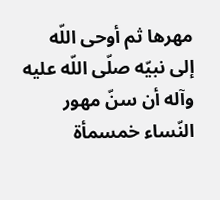مهرها ثم أوحى اللّه إلى نبيّه صلّى اللّه عليه وآله أن سنّ مهور النّساء خمسمأة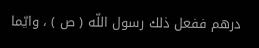درهم ففعل ذلك رسول اللّه ( ص ) ، وايّما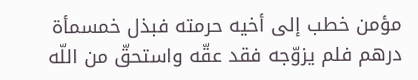مؤمن خطب إلى أخيه حرمته فبذل خمسمأة درهم فلم يزوّجه فقد عقّه واستحقّ من اللّه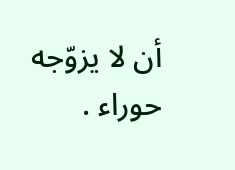أن لا يزوّجه حوراء .